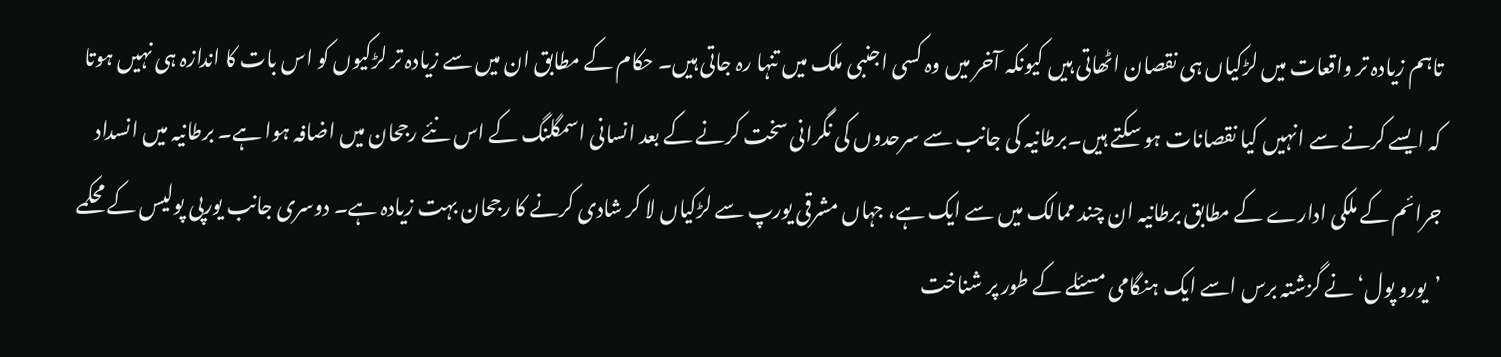تاہم زیادہ تر واقعات میں لڑکیاں ہی نقصان اٹھاتی ہیں کیونکہ آخر میں وہ کسی اجنبی ملک میں تنہا رہ جاتی ہیں۔ حکام کے مطابق ان میں سے زیادہ تر لڑکیوں کو اس بات کا اندازہ ہی نہیں ہوتا کہ ایسے کرنے سے انہیں کیا نقصانات ہو سکتے ہیں۔برطانیہ کی جانب سے سرحدوں کی نگرانی سخت کرنے کے بعد انسانی اسمگلنگ کے اس نئے رجحان میں اضافہ ہوا ہے۔ برطانیہ میں انسداد جرائم کے ملکی ادارے کے مطابق برطانیہ ان چند ممالک میں سے ایک ہے، جہاں مشرقی یورپ سے لڑکیاں لا کر شادی کرنے کا رجحان بہت زیادہ ہے۔ دوسری جانب یورپی پولیس کے محکمے ’یورو پول‘ نے گزشتہ برس اسے ایک ہنگامی مسئلے کے طور پر شناخت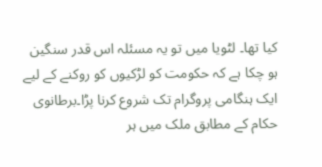کیا تھا۔ لٹویا میں تو یہ مسئلہ اس قدر سنگین ہو چکا ہے کہ حکومت کو لڑکیوں کو روکنے کے لیے ایک ہنگامی پروگرام تک شروع کرنا پڑا۔برطانوی حکام کے مطابق ملک میں ہر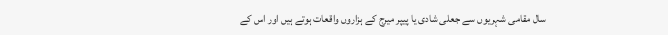سال مقامی شہریوں سے جعلی شادی یا پیپر میرج کے ہزاروں واقعات ہوتے ہیں اور اس کے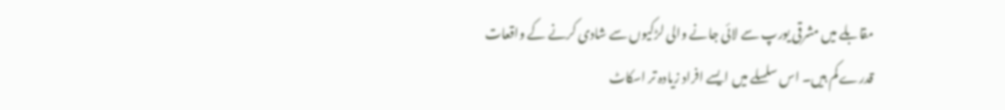مقابلے میں مشرقی یورپ سے لائی جانے والی لڑکیوں سے شادی کرنے کے واقعات قدرے کم ہیں۔ اس سلسلے میں ایسے افراد زیادہ تر اسکاٹ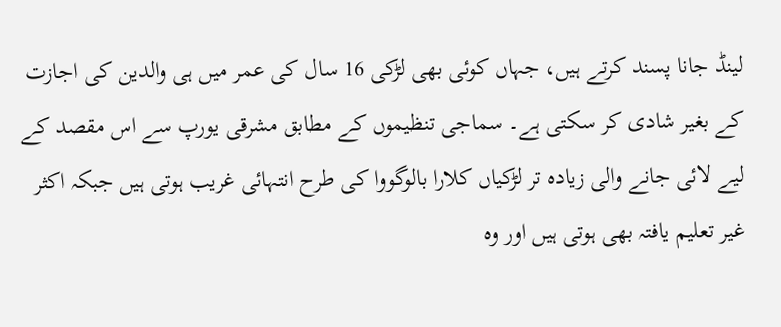لینڈ جانا پسند کرتے ہیں، جہاں کوئی بھی لڑکی 16 سال کی عمر میں ہی والدین کی اجازت کے بغیر شادی کر سکتی ہے۔ سماجی تنظیموں کے مطابق مشرقی یورپ سے اس مقصد کے لیے لائی جانے والی زیادہ تر لڑکیاں کلارا بالوگووا کی طرح انتہائی غریب ہوتی ہیں جبکہ اکثر غیر تعلیم یافتہ بھی ہوتی ہیں اور وہ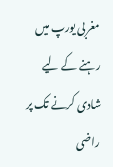مغربی یورپ میں رہنے کے لیے شادی کرنے تک پر راضی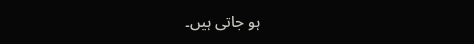ہو جاتی ہیں۔